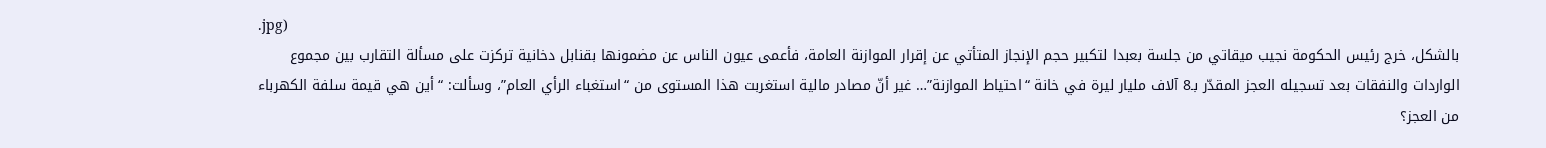.jpg)
بالشكل، خرج رئيس الحكومة نجيب ميقاتي من جلسة بعبدا لتكبير حجم الإنجاز المتأتي عن إقرار الموازنة العامة، فأعمى عيون الناس عن مضمونها بقنابل دخانية تركزت على مسألة التقارب بين مجموع الواردات والنفقات بعد تسجيله العجز المقدّر بـ8 آلاف مليار ليرة في خانة “احتياط الموازنة”… غير أنّ مصادر مالية استغربت هذا المستوى من “استغباء الرأي العام”، وسألت: “أين هي قيمة سلفة الكهرباء من العجز؟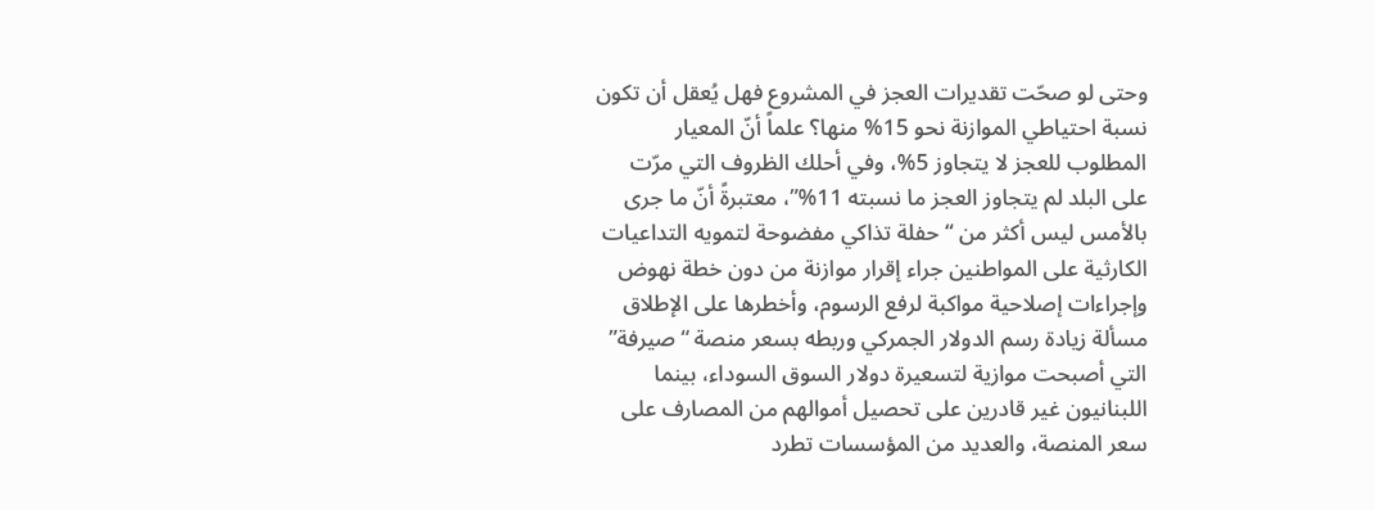وحتى لو صحّت تقديرات العجز في المشروع فهل يُعقل أن تكون نسبة احتياطي الموازنة نحو 15% منها؟ علماً أنّ المعيار المطلوب للعجز لا يتجاوز 5%، وفي أحلك الظروف التي مرّت على البلد لم يتجاوز العجز ما نسبته 11%”، معتبرةً أنّ ما جرى بالأمس ليس أكثر من “حفلة تذاكي مفضوحة لتمويه التداعيات الكارثية على المواطنين جراء إقرار موازنة من دون خطة نهوض وإجراءات إصلاحية مواكبة لرفع الرسوم، وأخطرها على الإطلاق مسألة زيادة رسم الدولار الجمركي وربطه بسعر منصة “صيرفة” التي أصبحت موازية لتسعيرة دولار السوق السوداء، بينما اللبنانيون غير قادرين على تحصيل أموالهم من المصارف على سعر المنصة، والعديد من المؤسسات تطرد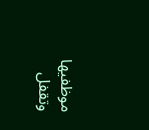موظفيها وتقفل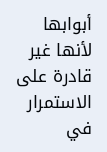أبوابها لأنها غير قادرة على الاستمرار في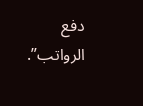دفع الرواتب”.